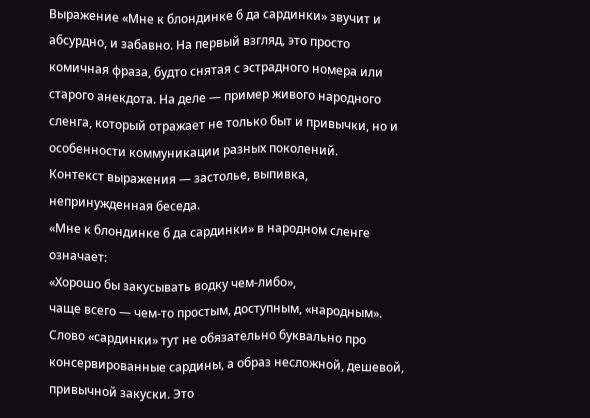Выражение «Мне к блондинке б да сардинки» звучит и абсурдно, и забавно. На первый взгляд, это просто комичная фраза, будто снятая с эстрадного номера или старого анекдота. На деле — пример живого народного сленга, который отражает не только быт и привычки, но и особенности коммуникации разных поколений.
Контекст выражения — застолье, выпивка, непринужденная беседа.
«Мне к блондинке б да сардинки» в народном сленге означает:
«Хорошо бы закусывать водку чем-либо»,
чаще всего — чем-то простым, доступным, «народным».
Слово «сардинки» тут не обязательно буквально про консервированные сардины, а образ несложной, дешевой, привычной закуски. Это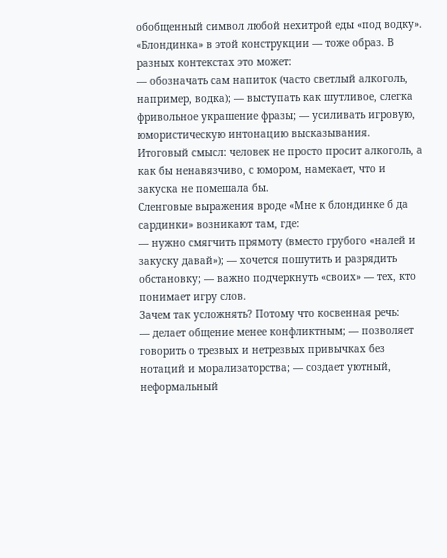обобщенный символ любой нехитрой еды «под водку».
«Блондинка» в этой конструкции — тоже образ. В разных контекстах это может:
— обозначать сам напиток (часто светлый алкоголь, например, водка); — выступать как шутливое, слегка фривольное украшение фразы; — усиливать игровую, юмористическую интонацию высказывания.
Итоговый смысл: человек не просто просит алкоголь, а как бы ненавязчиво, с юмором, намекает, что и закуска не помешала бы.
Сленговые выражения вроде «Мне к блондинке б да сардинки» возникают там, где:
— нужно смягчить прямоту (вместо грубого «налей и закуску давай»); — хочется пошутить и разрядить обстановку; — важно подчеркнуть «своих» — тех, кто понимает игру слов.
Зачем так усложнять? Потому что косвенная речь:
— делает общение менее конфликтным; — позволяет говорить о трезвых и нетрезвых привычках без нотаций и морализаторства; — создает уютный, неформальный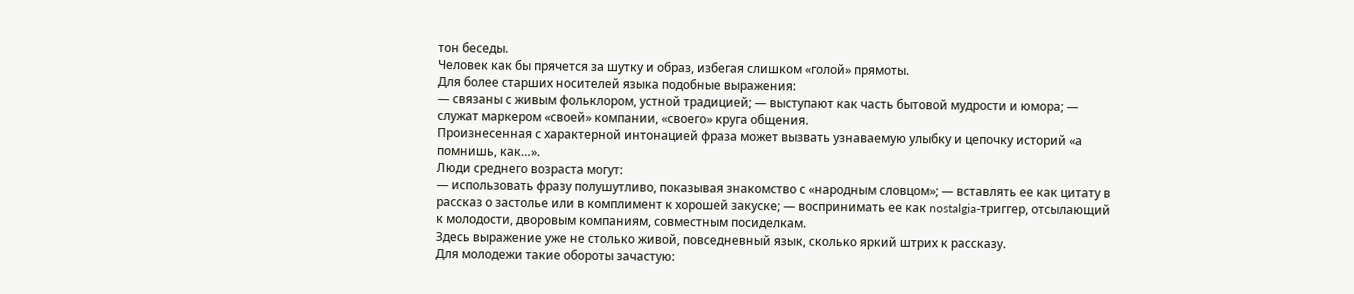тон беседы.
Человек как бы прячется за шутку и образ, избегая слишком «голой» прямоты.
Для более старших носителей языка подобные выражения:
— связаны с живым фольклором, устной традицией; — выступают как часть бытовой мудрости и юмора; — служат маркером «своей» компании, «своего» круга общения.
Произнесенная с характерной интонацией фраза может вызвать узнаваемую улыбку и цепочку историй «а помнишь, как…».
Люди среднего возраста могут:
— использовать фразу полушутливо, показывая знакомство с «народным словцом»; — вставлять ее как цитату в рассказ о застолье или в комплимент к хорошей закуске; — воспринимать ее как nostalgia-триггер, отсылающий к молодости, дворовым компаниям, совместным посиделкам.
Здесь выражение уже не столько живой, повседневный язык, сколько яркий штрих к рассказу.
Для молодежи такие обороты зачастую: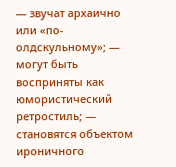— звучат архаично или «по-олдскульному»; — могут быть восприняты как юмористический ретростиль; — становятся объектом ироничного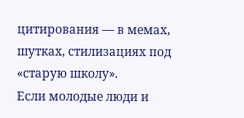цитирования — в мемах, шутках, стилизациях под «старую школу».
Если молодые люди и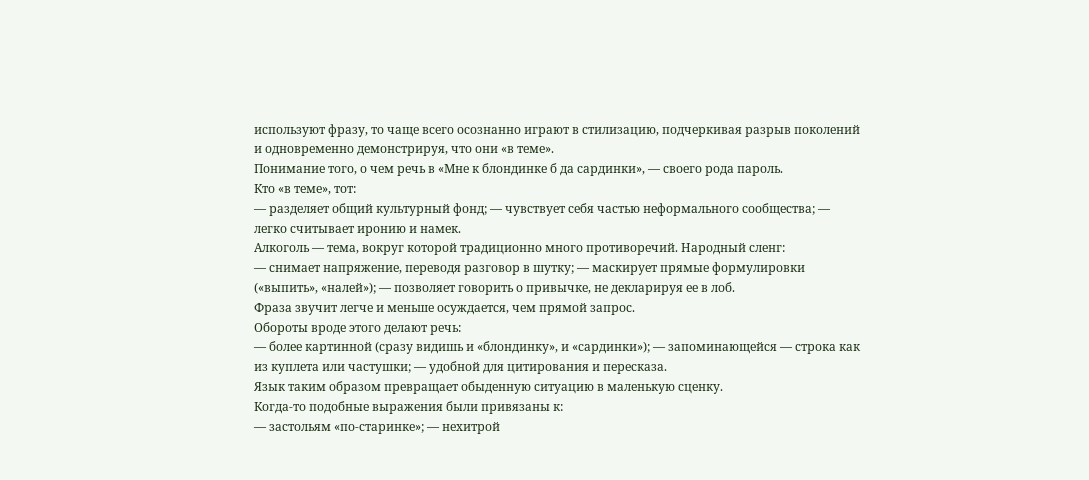используют фразу, то чаще всего осознанно играют в стилизацию, подчеркивая разрыв поколений и одновременно демонстрируя, что они «в теме».
Понимание того, о чем речь в «Мне к блондинке б да сардинки», — своего рода пароль.
Кто «в теме», тот:
— разделяет общий культурный фонд; — чувствует себя частью неформального сообщества; — легко считывает иронию и намек.
Алкоголь — тема, вокруг которой традиционно много противоречий. Народный сленг:
— снимает напряжение, переводя разговор в шутку; — маскирует прямые формулировки («выпить», «налей»); — позволяет говорить о привычке, не декларируя ее в лоб.
Фраза звучит легче и меньше осуждается, чем прямой запрос.
Обороты вроде этого делают речь:
— более картинной (сразу видишь и «блондинку», и «сардинки»); — запоминающейся — строка как из куплета или частушки; — удобной для цитирования и пересказа.
Язык таким образом превращает обыденную ситуацию в маленькую сценку.
Когда-то подобные выражения были привязаны к:
— застольям «по-старинке»; — нехитрой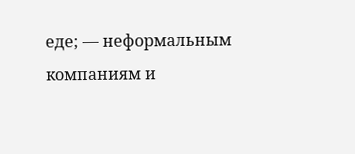еде; — неформальным компаниям и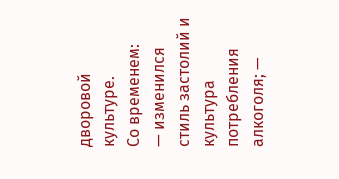дворовой культуре.
Со временем:
— изменился стиль застолий и культура потребления алкоголя; —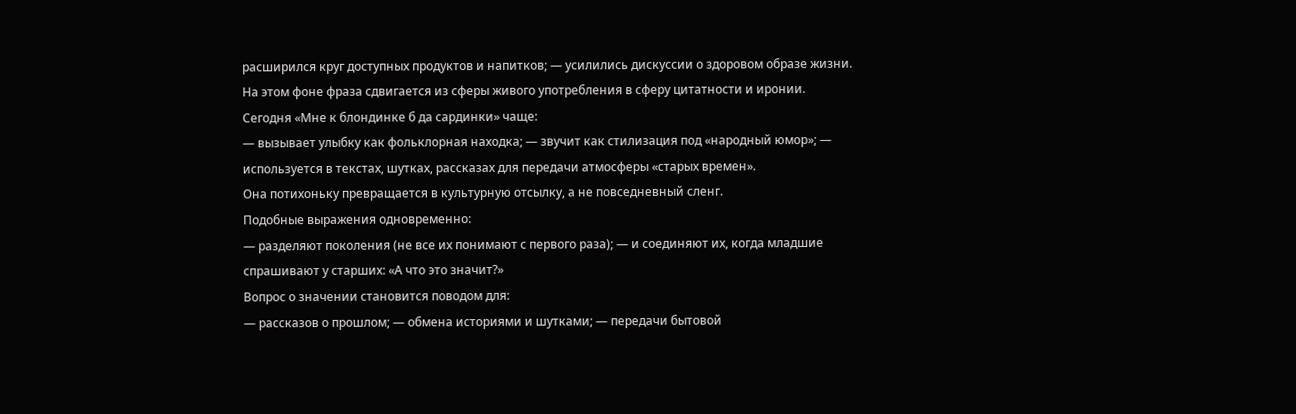расширился круг доступных продуктов и напитков; — усилились дискуссии о здоровом образе жизни.
На этом фоне фраза сдвигается из сферы живого употребления в сферу цитатности и иронии.
Сегодня «Мне к блондинке б да сардинки» чаще:
— вызывает улыбку как фольклорная находка; — звучит как стилизация под «народный юмор»; — используется в текстах, шутках, рассказах для передачи атмосферы «старых времен».
Она потихоньку превращается в культурную отсылку, а не повседневный сленг.
Подобные выражения одновременно:
— разделяют поколения (не все их понимают с первого раза); — и соединяют их, когда младшие спрашивают у старших: «А что это значит?»
Вопрос о значении становится поводом для:
— рассказов о прошлом; — обмена историями и шутками; — передачи бытовой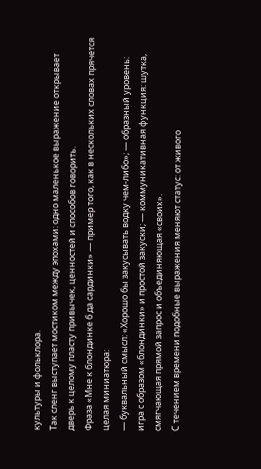культуры и фольклора.
Так сленг выступает мостиком между эпохами: одно маленькое выражение открывает дверь к целому пласту привычек, ценностей и способов говорить.
Фраза «Мне к блондинке б да сардинки» — пример того, как в нескольких словах прячется целая миниатюра:
— буквальный смысл: «Хорошо бы закусывать водку чем-либо»; — образный уровень: игра с образом «блондинки» и простой закуски; — коммуникативная функция: шутка, смягчающая прямой запрос и объединяющая «своих».
С течением времени подобные выражения меняют статус: от живого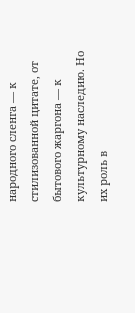народного сленга — к стилизованной цитате, от бытового жаргона — к культурному наследию. Но их роль в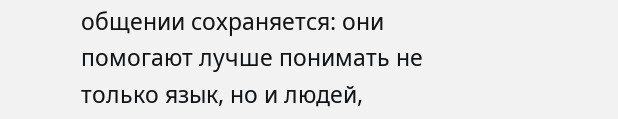общении сохраняется: они помогают лучше понимать не только язык, но и людей,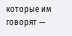которые им говорят —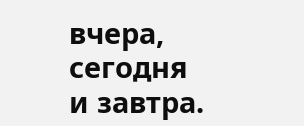вчера, сегодня и завтра.